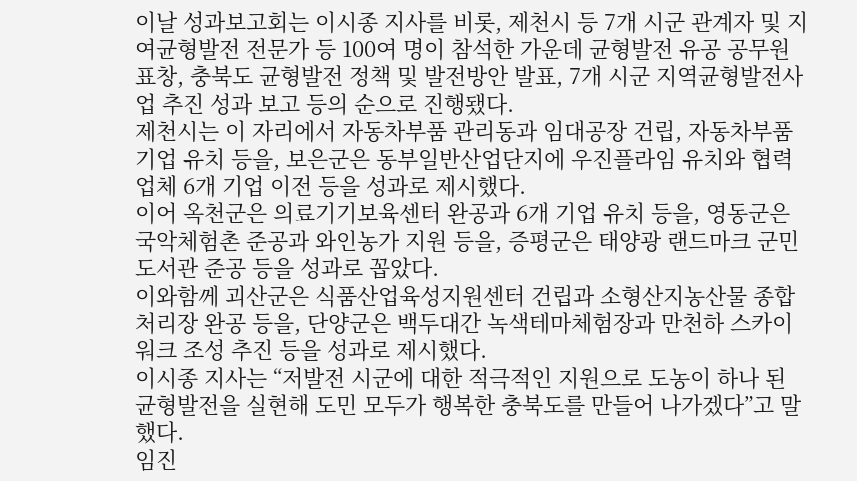이날 성과보고회는 이시종 지사를 비롯, 제천시 등 7개 시군 관계자 및 지여균형발전 전문가 등 100여 명이 참석한 가운데 균형발전 유공 공무원 표창, 충북도 균형발전 정책 및 발전방안 발표, 7개 시군 지역균형발전사업 추진 성과 보고 등의 순으로 진행됐다.
제천시는 이 자리에서 자동차부품 관리동과 임대공장 건립, 자동차부품 기업 유치 등을, 보은군은 동부일반산업단지에 우진플라임 유치와 협력업체 6개 기업 이전 등을 성과로 제시했다.
이어 옥천군은 의료기기보육센터 완공과 6개 기업 유치 등을, 영동군은 국악체험촌 준공과 와인농가 지원 등을, 증평군은 태양광 랜드마크 군민도서관 준공 등을 성과로 꼽았다.
이와함께 괴산군은 식품산업육성지원센터 건립과 소형산지농산물 종합처리장 완공 등을, 단양군은 백두대간 녹색테마체험장과 만천하 스카이 워크 조성 추진 등을 성과로 제시했다.
이시종 지사는 “저발전 시군에 대한 적극적인 지원으로 도농이 하나 된 균형발전을 실현해 도민 모두가 행복한 충북도를 만들어 나가겠다”고 말했다.
임진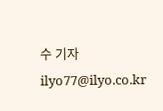수 기자 ilyo77@ilyo.co.kr